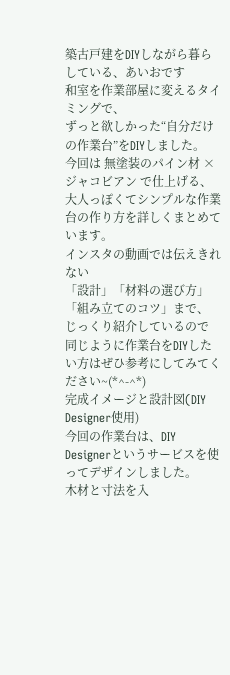築古戸建をDIYしながら暮らしている、あいおです
和室を作業部屋に変えるタイミングで、
ずっと欲しかった“自分だけの作業台”をDIYしました。
今回は 無塗装のパイン材 × ジャコビアン で仕上げる、
大人っぽくてシンプルな作業台の作り方を詳しくまとめています。
インスタの動画では伝えきれない
「設計」「材料の選び方」「組み立てのコツ」まで、
じっくり紹介しているので
同じように作業台をDIYしたい方はぜひ参考にしてみてください~(*^-^*)
完成イメージと設計図(DIY Designer使用)
今回の作業台は、DIY Designerというサービスを使ってデザインしました。
木材と寸法を入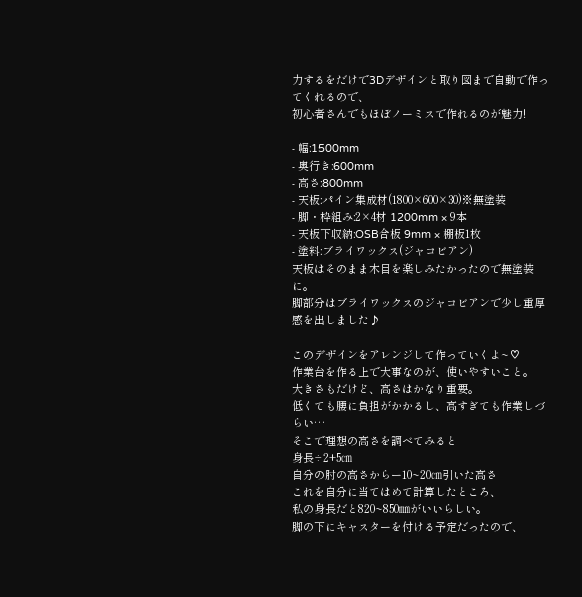力するをだけで3Dデザインと取り図まで自動で作ってくれるので、
初心者さんでもほぼノーミスで作れるのが魅力!

- 幅:1500mm
- 奥行き:600mm
- 高さ:800mm
- 天板:パイン集成材(1800×600×30)※無塗装
- 脚・枠組み:2×4材 1200mm × 9本
- 天板下収納:OSB合板 9mm × 棚板1枚
- 塗料:ブライワックス(ジャコビアン)
天板はそのまま木目を楽しみたかったので無塗装に。
脚部分はブライワックスのジャコビアンで少し重厚感を出しました♪

このデザインをアレンジして作っていくよ~♡
作業台を作る上で大事なのが、使いやすいこと。
大きさもだけど、高さはかなり重要。
低くても腰に負担がかかるし、高すぎても作業しづらい…
そこで理想の高さを調べてみると
身長÷2+5㎝
自分の肘の高さからー10~20㎝引いた高さ
これを自分に当てはめて計算したところ、
私の身長だと820~850㎜がいいらしい。
脚の下にキャスターを付ける予定だったので、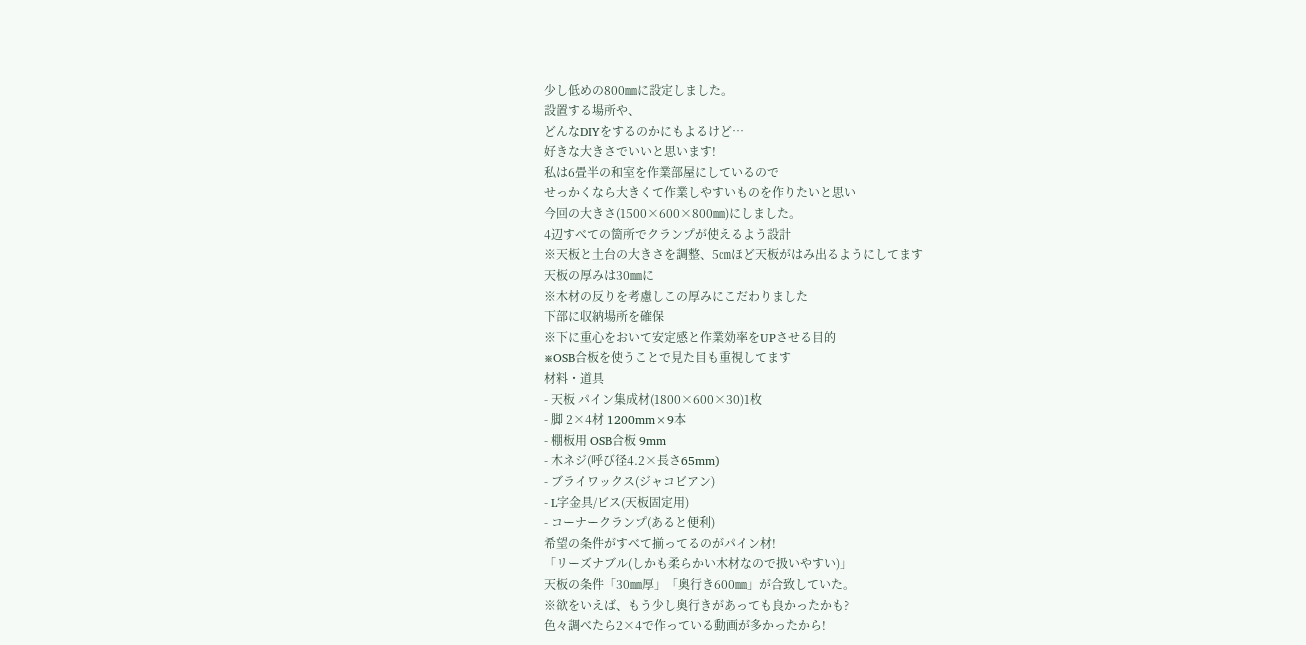少し低めの800㎜に設定しました。
設置する場所や、
どんなDIYをするのかにもよるけど…
好きな大きさでいいと思います!
私は6畳半の和室を作業部屋にしているので
せっかくなら大きくて作業しやすいものを作りたいと思い
今回の大きさ(1500×600×800㎜)にしました。
4辺すべての箇所でクランプが使えるよう設計
※天板と土台の大きさを調整、5㎝ほど天板がはみ出るようにしてます
天板の厚みは30㎜に
※木材の反りを考慮しこの厚みにこだわりました
下部に収納場所を確保
※下に重心をおいて安定感と作業効率をUPさせる目的
※OSB合板を使うことで見た目も重視してます
材料・道具
- 天板 パイン集成材(1800×600×30)1枚
- 脚 2×4材 1200mm×9本
- 棚板用 OSB合板 9mm
- 木ネジ(呼び径4.2×長さ65mm)
- ブライワックス(ジャコビアン)
- Ⅼ字金具/ビス(天板固定用)
- コーナークランプ(あると便利)
希望の条件がすべて揃ってるのがパイン材!
「リーズナブル(しかも柔らかい木材なので扱いやすい)」
天板の条件「30㎜厚」「奥行き600㎜」が合致していた。
※欲をいえば、もう少し奥行きがあっても良かったかも?
色々調べたら2×4で作っている動画が多かったから!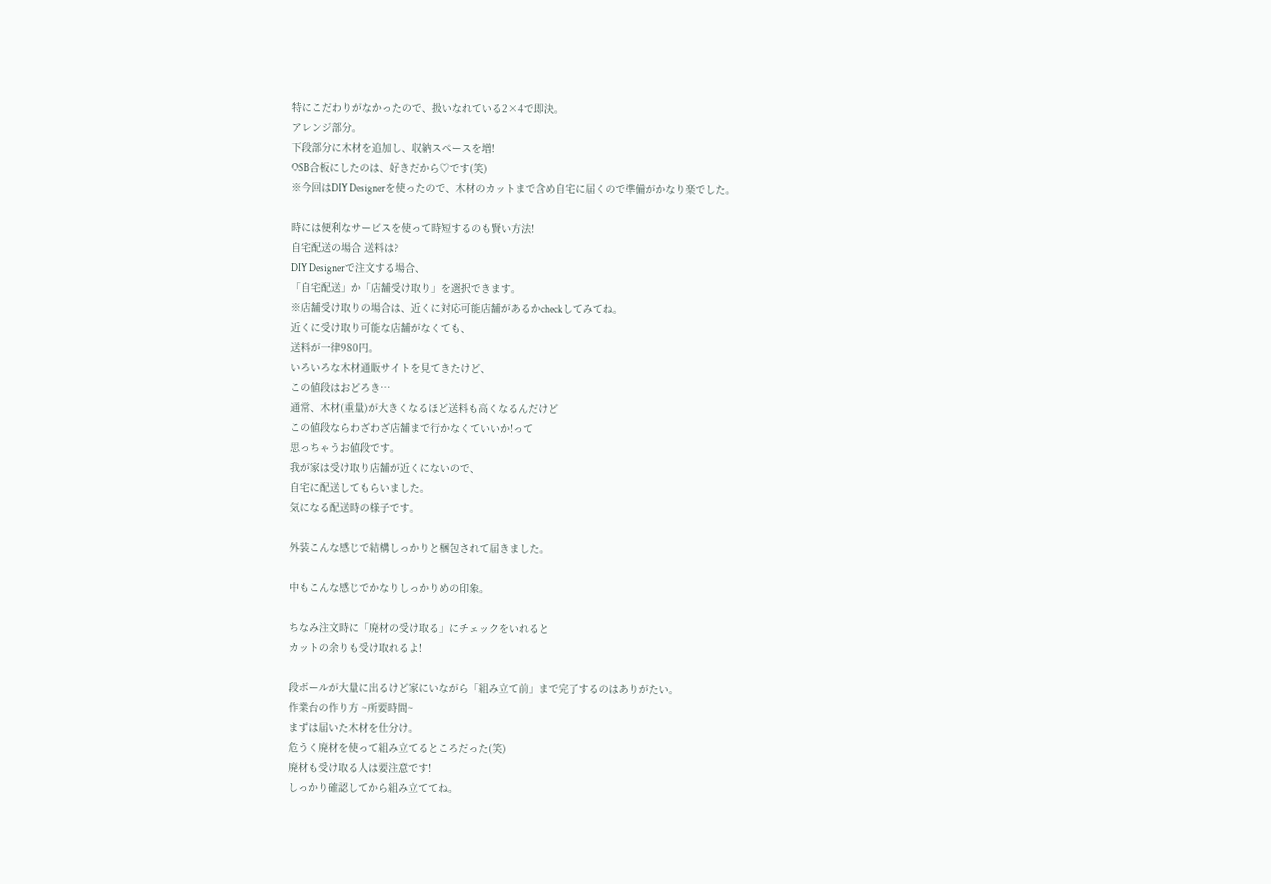特にこだわりがなかったので、扱いなれている2×4で即決。
アレンジ部分。
下段部分に木材を追加し、収納スペースを増!
OSB合板にしたのは、好きだから♡です(笑)
※今回はDIY Designerを使ったので、木材のカットまで含め自宅に届くので準備がかなり楽でした。

時には便利なサービスを使って時短するのも賢い方法!
自宅配送の場合 送料は?
DIY Designerで注文する場合、
「自宅配送」か「店舗受け取り」を選択できます。
※店舗受け取りの場合は、近くに対応可能店舗があるかcheckしてみてね。
近くに受け取り可能な店舗がなくても、
送料が一律980円。
いろいろな木材通販サイトを見てきたけど、
この値段はおどろき…
通常、木材(重量)が大きくなるほど送料も高くなるんだけど
この値段ならわざわざ店舗まで行かなくていいか!って
思っちゃうお値段です。
我が家は受け取り店舗が近くにないので、
自宅に配送してもらいました。
気になる配送時の様子です。

外装こんな感じで結構しっかりと梱包されて届きました。

中もこんな感じでかなりしっかりめの印象。

ちなみ注文時に「廃材の受け取る」にチェックをいれると
カットの余りも受け取れるよ!

段ボールが大量に出るけど家にいながら「組み立て前」まで完了するのはありがたい。
作業台の作り方 ~所要時間~
まずは届いた木材を仕分け。
危うく廃材を使って組み立てるところだった(笑)
廃材も受け取る人は要注意です!
しっかり確認してから組み立ててね。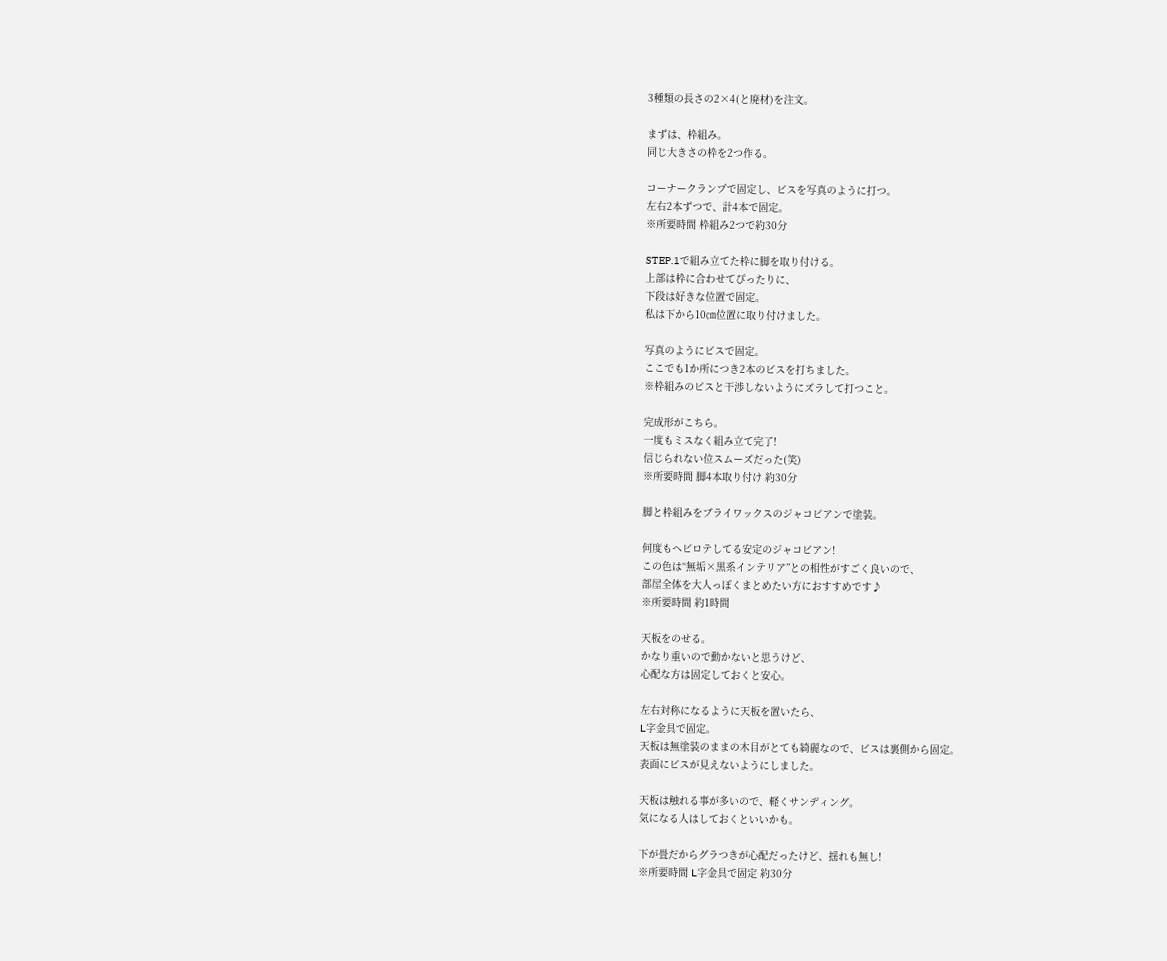3種類の長さの2×4(と廃材)を注文。

まずは、枠組み。
同じ大きさの枠を2つ作る。

コーナークランプで固定し、ビスを写真のように打つ。
左右2本ずつで、計4本で固定。
※所要時間 枠組み2つで約30分

STEP.1で組み立てた枠に脚を取り付ける。
上部は枠に合わせてぴったりに、
下段は好きな位置で固定。
私は下から10㎝位置に取り付けました。

写真のようにビスで固定。
ここでも1か所につき2本のビスを打ちました。
※枠組みのビスと干渉しないようにズラして打つこと。

完成形がこちら。
一度もミスなく組み立て完了!
信じられない位スムーズだった(笑)
※所要時間 脚4本取り付け 約30分

脚と枠組みをブライワックスのジャコビアンで塗装。

何度もヘビロテしてる安定のジャコビアン!
この色は“無垢×黒系インテリア”との相性がすごく良いので、
部屋全体を大人っぽくまとめたい方におすすめです♪
※所要時間 約1時間

天板をのせる。
かなり重いので動かないと思うけど、
心配な方は固定しておくと安心。

左右対称になるように天板を置いたら、
Ⅼ字金具で固定。
天板は無塗装のままの木目がとても綺麗なので、ビスは裏側から固定。
表面にビスが見えないようにしました。

天板は触れる事が多いので、軽くサンディング。
気になる人はしておくといいかも。

下が畳だからグラつきが心配だったけど、揺れも無し!
※所要時間 Ⅼ字金具で固定 約30分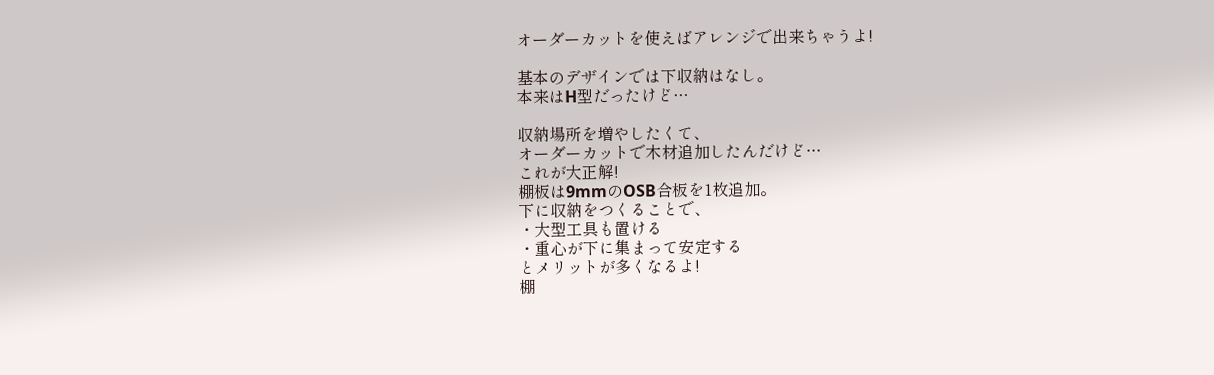オーダーカットを使えばアレンジで出来ちゃうよ!

基本のデザインでは下収納はなし。
本来はH型だったけど…

収納場所を増やしたくて、
オーダーカットで木材追加したんだけど…
これが大正解!
棚板は9mmのOSB合板を1枚追加。
下に収納をつくることで、
・大型工具も置ける
・重心が下に集まって安定する
とメリットが多くなるよ!
棚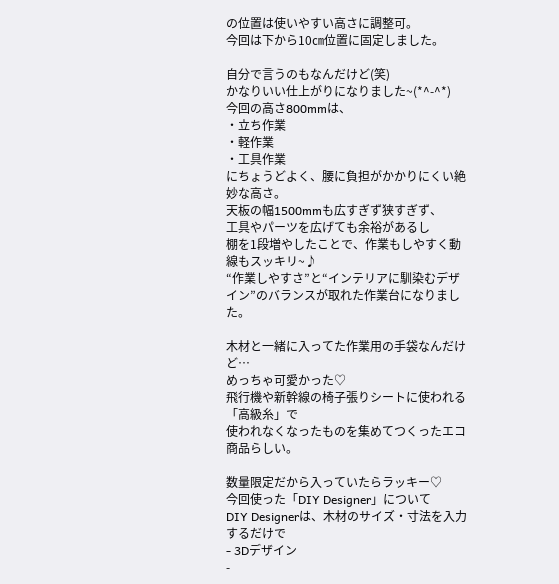の位置は使いやすい高さに調整可。
今回は下から10㎝位置に固定しました。

自分で言うのもなんだけど(笑)
かなりいい仕上がりになりました~(*^-^*)
今回の高さ800mmは、
・立ち作業
・軽作業
・工具作業
にちょうどよく、腰に負担がかかりにくい絶妙な高さ。
天板の幅1500mmも広すぎず狭すぎず、
工具やパーツを広げても余裕があるし
棚を1段増やしたことで、作業もしやすく動線もスッキリ~♪
“作業しやすさ”と“インテリアに馴染むデザイン”のバランスが取れた作業台になりました。

木材と一緒に入ってた作業用の手袋なんだけど…
めっちゃ可愛かった♡
飛行機や新幹線の椅子張りシートに使われる「高級糸」で
使われなくなったものを集めてつくったエコ商品らしい。

数量限定だから入っていたらラッキー♡
今回使った「DIY Designer」について
DIY Designerは、木材のサイズ・寸法を入力するだけで
- 3Dデザイン
-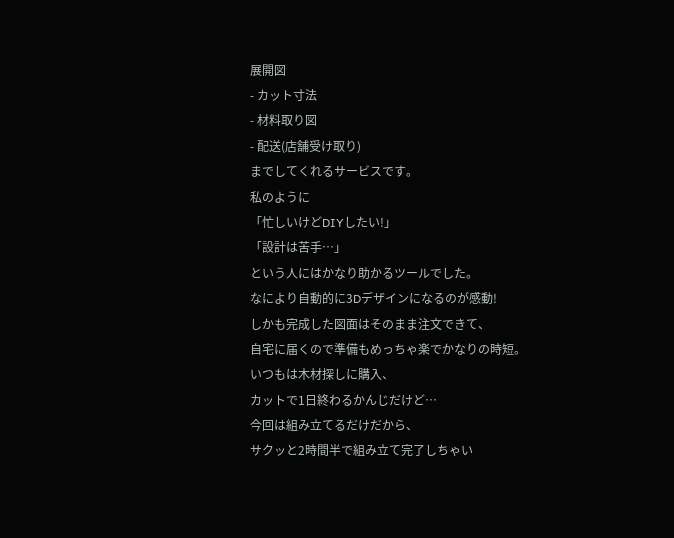展開図
- カット寸法
- 材料取り図
- 配送(店舗受け取り)
までしてくれるサービスです。
私のように
「忙しいけどDIYしたい!」
「設計は苦手…」
という人にはかなり助かるツールでした。
なにより自動的に3Ⅾデザインになるのが感動!
しかも完成した図面はそのまま注文できて、
自宅に届くので準備もめっちゃ楽でかなりの時短。
いつもは木材探しに購入、
カットで1日終わるかんじだけど…
今回は組み立てるだけだから、
サクッと2時間半で組み立て完了しちゃい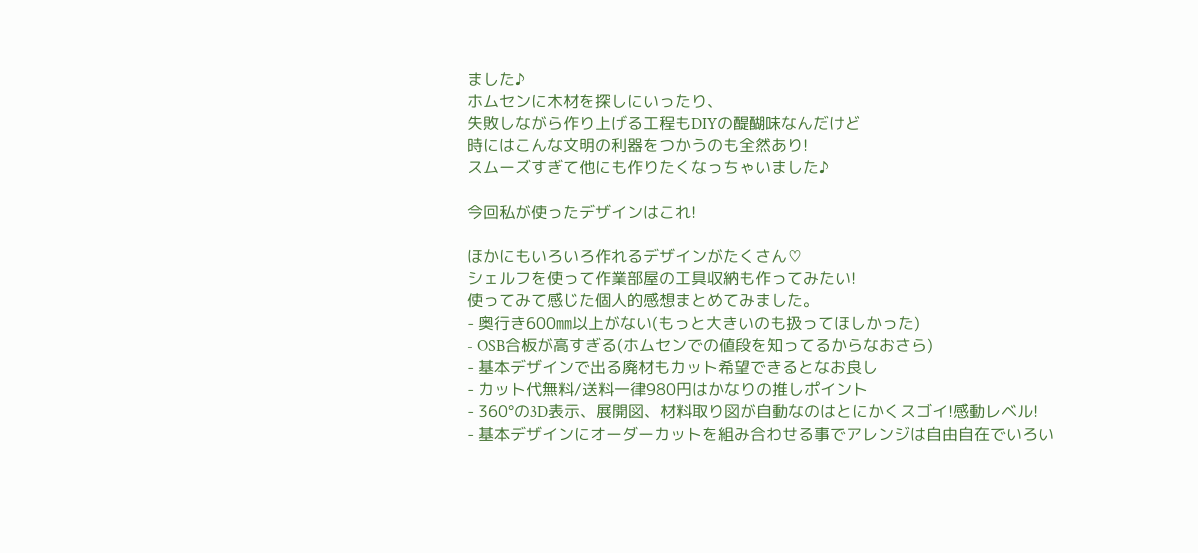ました♪
ホムセンに木材を探しにいったり、
失敗しながら作り上げる工程もDIYの醍醐味なんだけど
時にはこんな文明の利器をつかうのも全然あり!
スムーズすぎて他にも作りたくなっちゃいました♪

今回私が使ったデザインはこれ!

ほかにもいろいろ作れるデザインがたくさん♡
シェルフを使って作業部屋の工具収納も作ってみたい!
使ってみて感じた個人的感想まとめてみました。
- 奥行き600㎜以上がない(もっと大きいのも扱ってほしかった)
- OSB合板が高すぎる(ホムセンでの値段を知ってるからなおさら)
- 基本デザインで出る廃材もカット希望できるとなお良し
- カット代無料/送料一律980円はかなりの推しポイント
- 360°の3D表示、展開図、材料取り図が自動なのはとにかくスゴイ!感動レベル!
- 基本デザインにオーダーカットを組み合わせる事でアレンジは自由自在でいろい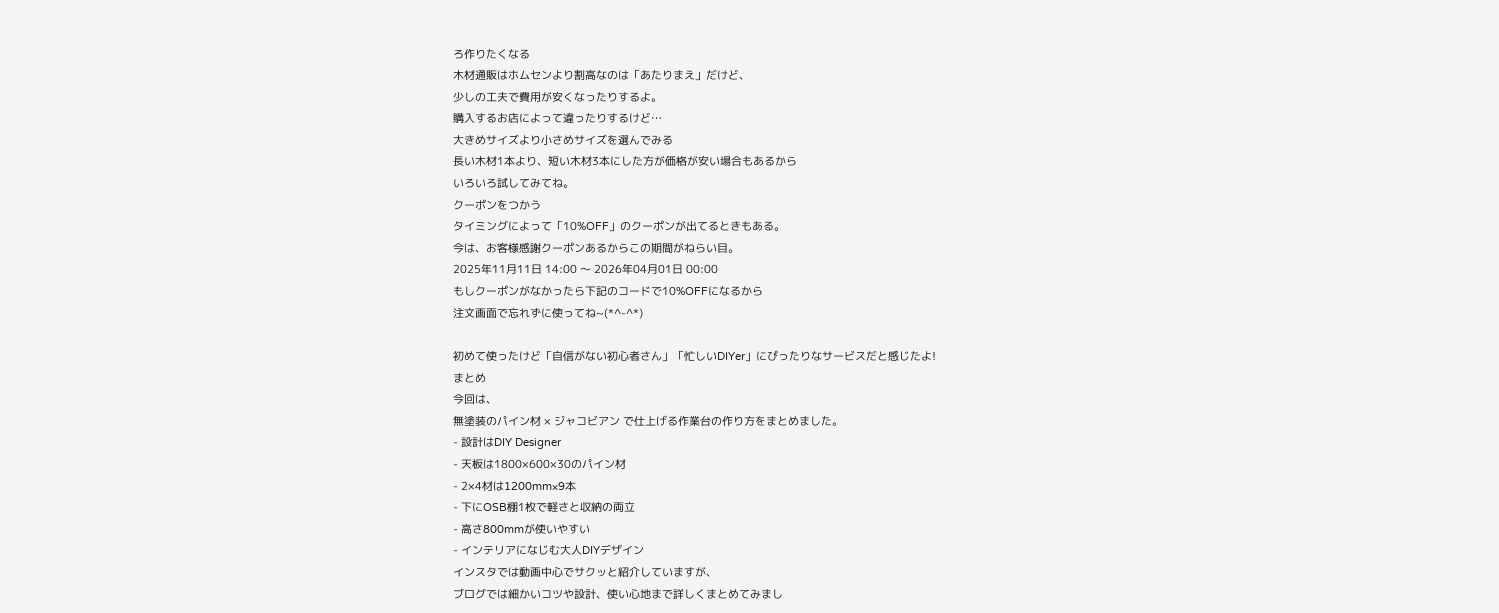ろ作りたくなる
木材通販はホムセンより割高なのは「あたりまえ」だけど、
少しの工夫で費用が安くなったりするよ。
購入するお店によって違ったりするけど…
大きめサイズより小さめサイズを選んでみる
長い木材1本より、短い木材3本にした方が価格が安い場合もあるから
いろいろ試してみてね。
クーポンをつかう
タイミングによって「10%OFF」のクーポンが出てるときもある。
今は、お客様感謝クーポンあるからこの期間がねらい目。
2025年11月11日 14:00 〜 2026年04月01日 00:00
もしクーポンがなかったら下記のコードで10%OFFになるから
注文画面で忘れずに使ってね~(*^-^*)

初めて使ったけど「自信がない初心者さん」「忙しいDIYer」にぴったりなサービスだと感じたよ!
まとめ
今回は、
無塗装のパイン材 × ジャコビアン で仕上げる作業台の作り方をまとめました。
- 設計はDIY Designer
- 天板は1800×600×30のパイン材
- 2×4材は1200mm×9本
- 下にOSB棚1枚で軽さと収納の両立
- 高さ800mmが使いやすい
- インテリアになじむ大人DIYデザイン
インスタでは動画中心でサクッと紹介していますが、
ブログでは細かいコツや設計、使い心地まで詳しくまとめてみまし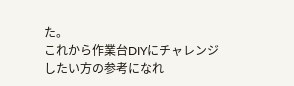た。
これから作業台DIYにチャレンジしたい方の参考になれ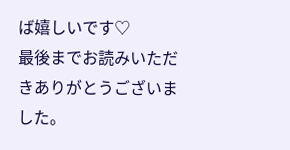ば嬉しいです♡
最後までお読みいただきありがとうございました。